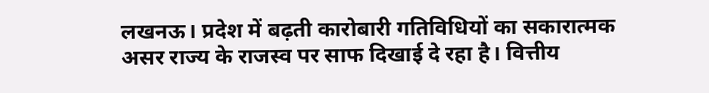लखनऊ। प्रदेश में बढ़ती कारोबारी गतिविधियों का सकारात्मक असर राज्य के राजस्व पर साफ दिखाई दे रहा है। वित्तीय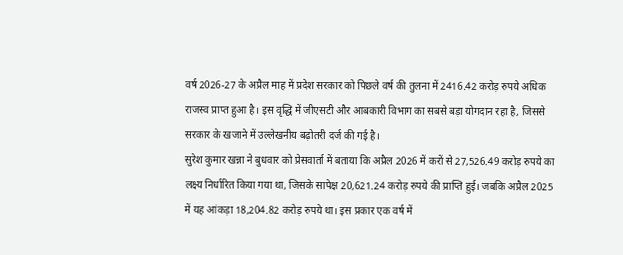वर्ष 2026-27 के अप्रैल माह में प्रदेश सरकार को पिछले वर्ष की तुलना में 2416.42 करोड़ रुपये अधिक राजस्व प्राप्त हुआ है। इस वृद्धि में जीएसटी और आबकारी विभाग का सबसे बड़ा योगदान रहा है, जिससे सरकार के खजाने में उल्लेखनीय बढ़ोतरी दर्ज की गई है।
सुरेश कुमार खन्ना ने बुधवार को प्रेसवार्ता में बताया कि अप्रैल 2026 में करों से 27,526.49 करोड़ रुपये का लक्ष्य निर्धारित किया गया था, जिसके सापेक्ष 20,621.24 करोड़ रुपये की प्राप्ति हुई। जबकि अप्रैल 2025 में यह आंकड़ा 18,204.82 करोड़ रुपये था। इस प्रकार एक वर्ष में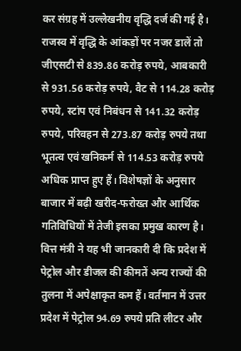कर संग्रह में उल्लेखनीय वृद्धि दर्ज की गई है।
राजस्व में वृद्धि के आंकड़ों पर नजर डालें तो जीएसटी से 839.86 करोड़ रुपये, आबकारी से 931.56 करोड़ रुपये, वैट से 114.28 करोड़ रुपये, स्टांप एवं निबंधन से 141.32 करोड़ रुपये, परिवहन से 273.87 करोड़ रुपये तथा भूतत्व एवं खनिकर्म से 114.53 करोड़ रुपये अधिक प्राप्त हुए हैं। विशेषज्ञों के अनुसार बाजार में बढ़ी खरीद-फरोख्त और आर्थिक गतिविधियों में तेजी इसका प्रमुख कारण है।
वित्त मंत्री ने यह भी जानकारी दी कि प्रदेश में पेट्रोल और डीजल की कीमतें अन्य राज्यों की तुलना में अपेक्षाकृत कम हैं। वर्तमान में उत्तर प्रदेश में पेट्रोल 94.69 रुपये प्रति लीटर और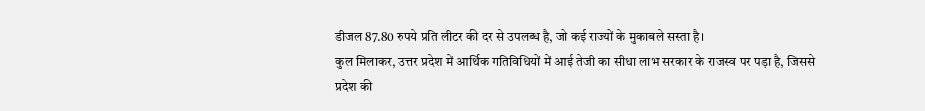डीजल 87.80 रुपये प्रति लीटर की दर से उपलब्ध है, जो कई राज्यों के मुकाबले सस्ता है।
कुल मिलाकर, उत्तर प्रदेश में आर्थिक गतिविधियों में आई तेजी का सीधा लाभ सरकार के राजस्व पर पड़ा है, जिससे प्रदेश की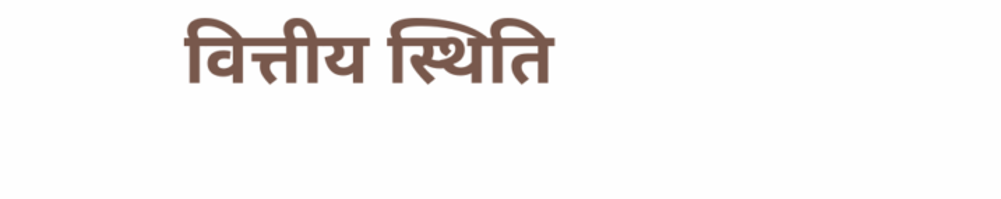वित्तीय स्थिति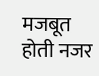मजबूत होती नजर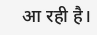आ रही है।